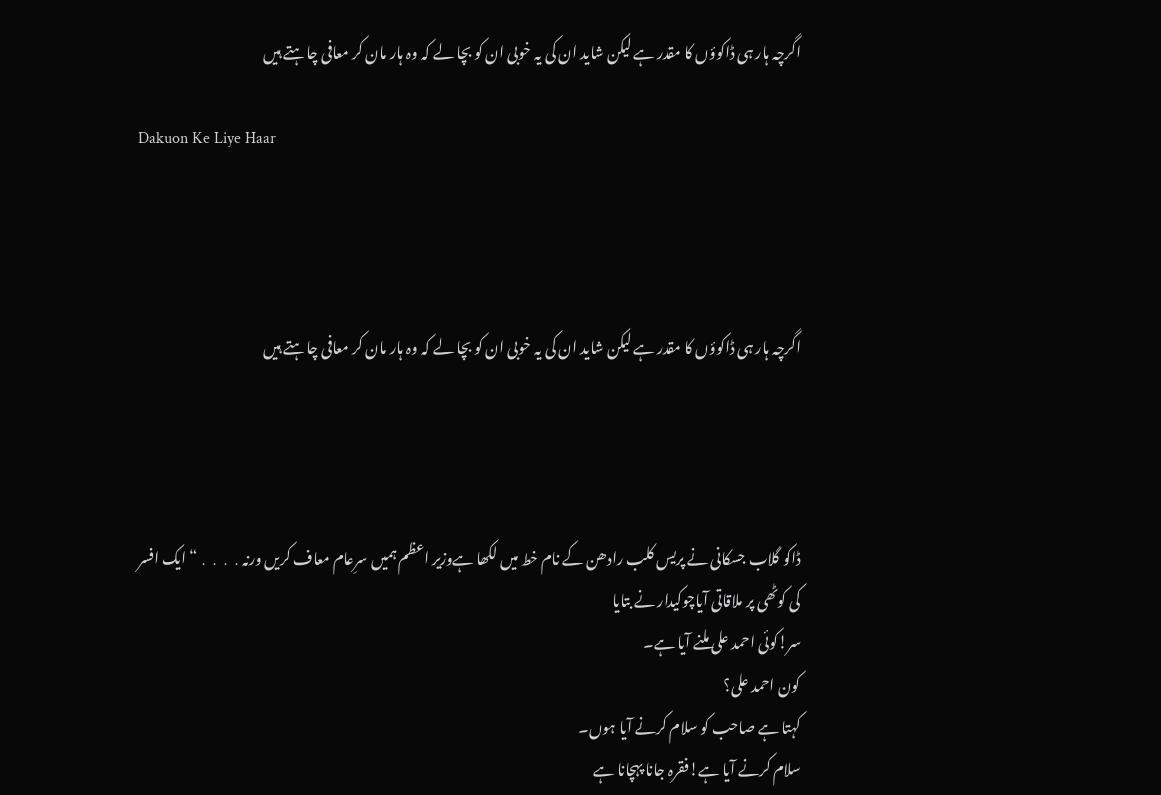اگرچہ ہار ہی ڈاکوؤں کا مقدر ہے لیکن شاید ان کی یہ خوبی ان کو بچا لے کہ وہ ہار مان کر معافی چاہتے ہیں

Dakuon Ke Liye Haar




اگرچہ ہار ہی ڈاکوؤں کا مقدر ہے لیکن شاید ان کی یہ خوبی ان کو بچا لے کہ وہ ہار مان کر معافی چاہتے ہیں




ڈاکو گلاب جسکانی نے پریس کلب رادھن کے نام خط میں لکھا ہےوزیر اعظم ہمیں سرِعام معاف کریں ورنہ․․․․“ ایک افسر کی کوٹھی پر ملاقاتی آیاچوکیدار نے بتایا
سر!کوئی احمد علی ملنے آیا ہے۔
کون احمد علی؟
کہتا ہے صاحب کو سلام کرنے آیا ہوں۔
سلام کرنے آیا ہے!فقرہ جانا پہچانا ہے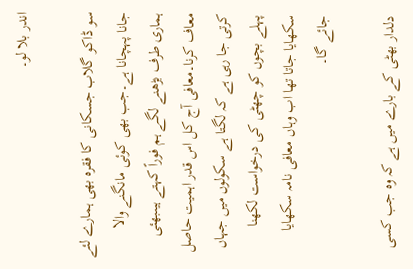اندر بلا لو۔

سو ڈاکو گلاب جسکانی کا فقرہ بھی ہمارے لئے جانا پہچانا ہے۔جب بھی کوئی مانگنے والا ہماری طرف بڑھنے لگے ہم فوراً کہتے ہیںبھئی معاف کرنا۔معافی آج کل اس قدر اہمیت حاصل کرتی جا رہی ہے کہ لگتا ہے سکولوں میں جہاں پہلے بچوں کو چھٹی کی درخواست لکھنا سکھایا جاتا تھا اب وہاں معافی نامہ سکھایا جائے گا۔

دلدار بھٹی کے بارے میں ہے کہ وہ جب کسی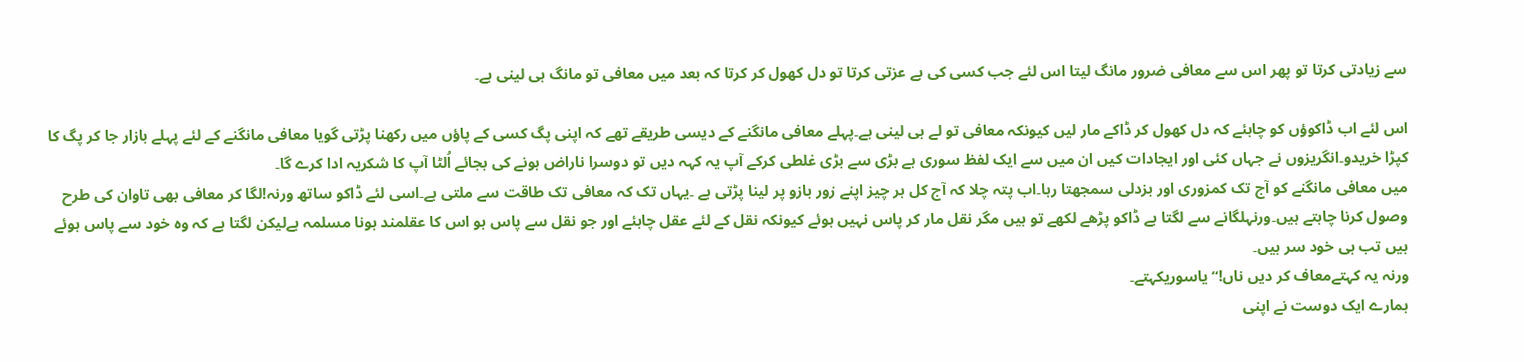سے زیادتی کرتا تو پھر اس سے معافی ضرور مانگ لیتا اس لئے جب کسی کی بے عزتی کرتا تو دل کھول کر کرتا کہ بعد میں معافی تو مانگ ہی لینی ہے۔

اس لئے اب ڈاکوؤں کو چاہئے کہ دل کھول کر ڈاکے مار لیں کیونکہ معافی تو لے ہی لینی ہے۔پہلے معافی مانگنے کے دیسی طریقے تھے کہ اپنی پگ کسی کے پاؤں میں رکھنا پڑتی گویا معافی مانگنے کے لئے پہلے بازار جا کر پگ کا کپڑا خریدو۔انگریزوں نے جہاں کئی اور ایجادات کیں ان میں سے ایک لفظ سوری ہے بڑی سے بڑی غلطی کرکے آپ یہ کہہ دیں تو دوسرا ناراض ہونے کی بجائے اُلٹا آپ کا شکریہ ادا کرے گا۔
میں معافی مانگنے کو آج تک کمزوری اور بزدلی سمجھتا رہا۔اب پتہ چلا کہ آج کل ہر چیز اپنے زور بازو پر لینا پڑتی ہے ۔یہاں تک کہ معافی تک طاقت سے ملتی ہے۔اسی لئے ڈاکو ساتھ ورنہ!لگا کر معافی بھی تاوان کی طرح وصول کرنا چاہتے ہیں۔ورنہلگانے سے لگتا ہے ڈاکو پڑھے لکھے تو ہیں مگر نقل مار کر پاس نہیں ہوئے کیونکہ نقل کے لئے عقل چاہئے اور جو نقل سے پاس ہو اس کا عقلمند ہونا مسلمہ ہےلیکن لگتا ہے کہ وہ خود سے پاس ہوئے ہیں تب ہی خود سر ہیں۔
ورنہ یہ کہتےمعاف کر دیں ناں!“ یاسوریکہتے۔
ہمارے ایک دوست نے اپنی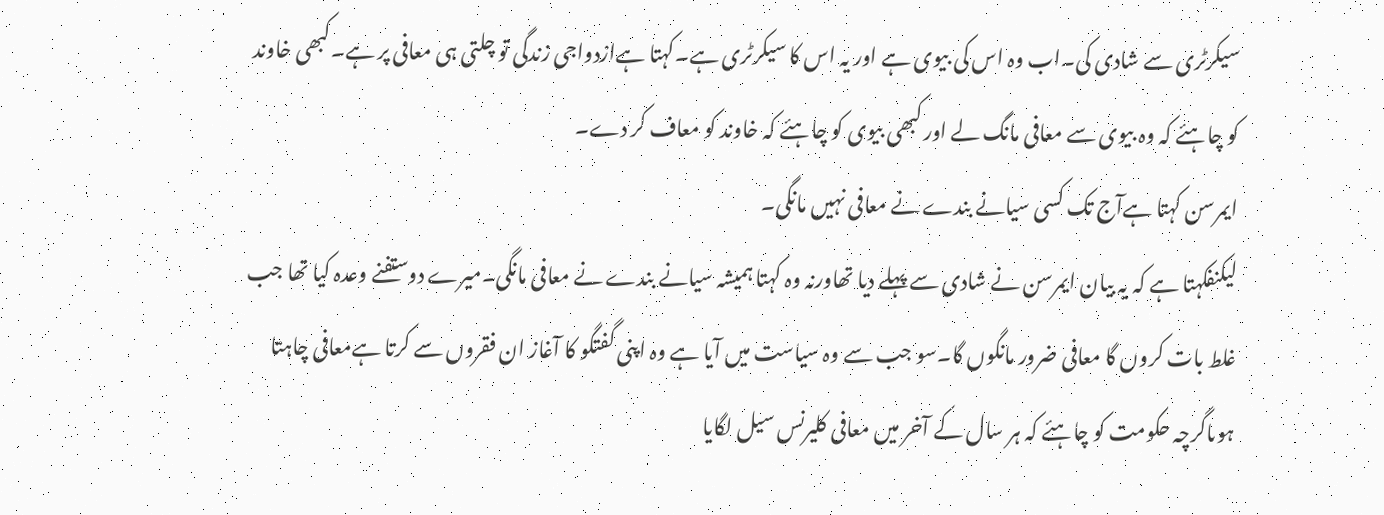سیکرٹری سے شادی کی۔اب وہ اس کی بیوی ہے اور یہ اس کا سیکرٹری ہے۔کہتا ہےازدواجی زندگی تو چلتی ہی معافی پر ہے۔کبھی خاوند کو چاہئے کہ وہ بیوی سے معافی مانگ لے اور کبھی بیوی کو چاہئے کہ خاوند کو معاف کر دے۔
ایمرسن کہتا ہےآج تک کسی سیانے بندے نے معافی نہیں مانگی۔
لیکنفکہتا ہے کہ یہ بیان ایمرسن نے شادی سے پہلے دیا تھاورنہ وہ کہتا ہمیشہ سیانے بندے نے معافی مانگی۔میرے دوستفنے وعدہ کیا تھا جب غلط بات کروں گا معافی ضرور مانگوں گا۔سو جب سے وہ سیاست میں آیا ہے وہ اپنی گفتگو کا آغاز ان فقروں سے کرتا ہےمعافی چاہتا ہوںاگرچہ حکومت کو چاہئے کہ ہر سال کے آخر میں معافی کلیرنس سیل لگایا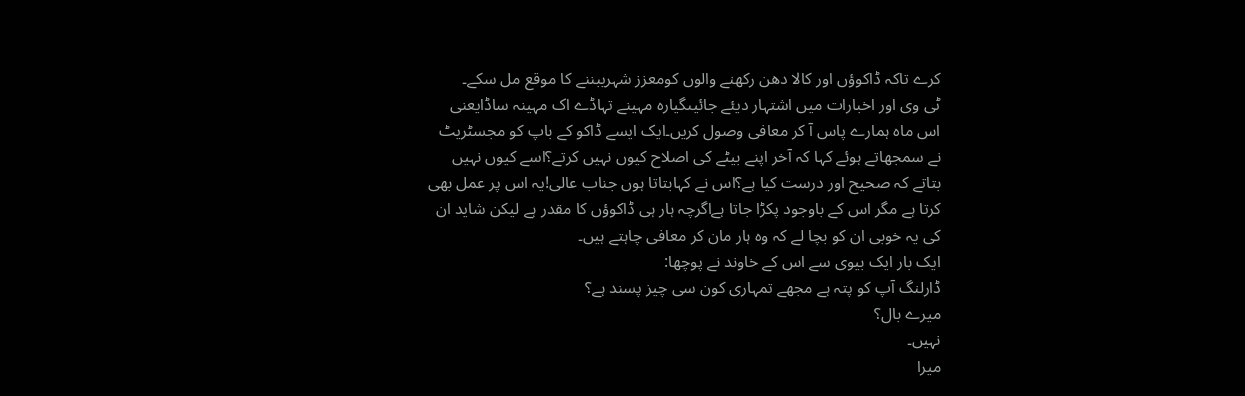کرے تاکہ ڈاکوؤں اور کالا دھن رکھنے والوں کومعزز شہریبننے کا موقع مل سکے۔
ٹی وی اور اخبارات میں اشتہار دیئے جائیںگیارہ مہینے تہاڈے اک مہینہ ساڈایعنی اس ماہ ہمارے پاس آ کر معافی وصول کریں۔ایک ایسے ڈاکو کے باپ کو مجسٹریٹ نے سمجھاتے ہوئے کہا کہ آخر اپنے بیٹے کی اصلاح کیوں نہیں کرتے؟اسے کیوں نہیں بتاتے کہ صحیح اور درست کیا ہے؟اس نے کہابتاتا ہوں جناب عالی!یہ اس پر عمل بھی کرتا ہے مگر اس کے باوجود پکڑا جاتا ہےاگرچہ ہار ہی ڈاکوؤں کا مقدر ہے لیکن شاید ان کی یہ خوبی ان کو بچا لے کہ وہ ہار مان کر معافی چاہتے ہیں۔
ایک بار ایک بیوی سے اس کے خاوند نے پوچھا:
ڈارلنگ آپ کو پتہ ہے مجھے تمہاری کون سی چیز پسند ہے؟
میرے بال؟
نہیں۔
میرا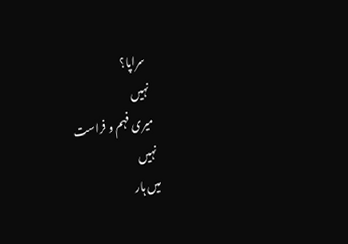سراپا؟
نہیں
میری فہم و فراست
نہیں
میں ہار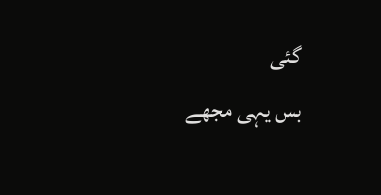گئی
بس یہی مجھے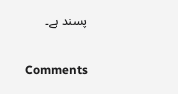پسند ہے۔

Comments